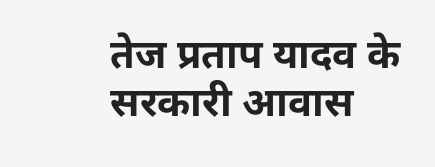तेज प्रताप यादव के सरकारी आवास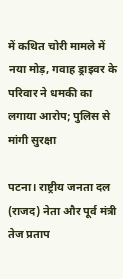में कथित चोरी मामले में नया मोड़, गवाह ड्राइवर के परिवार ने धमकी का लगाया आरोप; पुलिस से मांगी सुरक्षा

पटना। राष्ट्रीय जनता दल (राजद) नेता और पूर्व मंत्री तेज प्रताप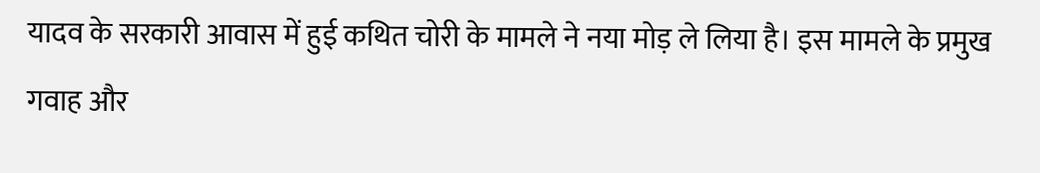यादव के सरकारी आवास में हुई कथित चोरी के मामले ने नया मोड़ ले लिया है। इस मामले के प्रमुख गवाह और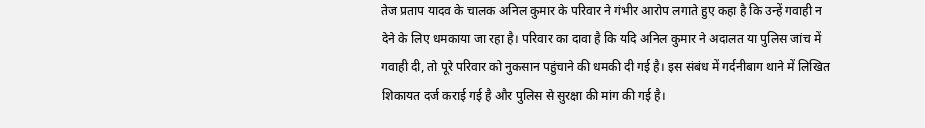तेज प्रताप यादव के चालक अनिल कुमार के परिवार ने गंभीर आरोप लगाते हुए कहा है कि उन्हें गवाही न देने के लिए धमकाया जा रहा है। परिवार का दावा है कि यदि अनिल कुमार ने अदालत या पुलिस जांच में गवाही दी, तो पूरे परिवार को नुकसान पहुंचाने की धमकी दी गई है। इस संबंध में गर्दनीबाग थाने में लिखित शिकायत दर्ज कराई गई है और पुलिस से सुरक्षा की मांग की गई है।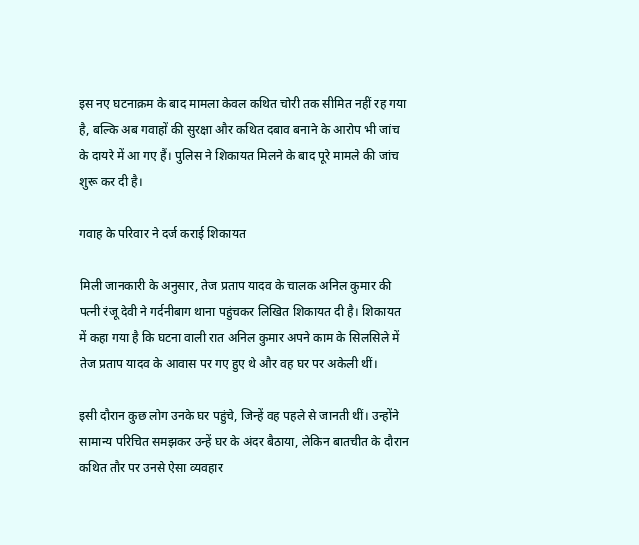इस नए घटनाक्रम के बाद मामला केवल कथित चोरी तक सीमित नहीं रह गया है, बल्कि अब गवाहों की सुरक्षा और कथित दबाव बनाने के आरोप भी जांच के दायरे में आ गए हैं। पुलिस ने शिकायत मिलने के बाद पूरे मामले की जांच शुरू कर दी है।

गवाह के परिवार ने दर्ज कराई शिकायत

मिली जानकारी के अनुसार, तेज प्रताप यादव के चालक अनिल कुमार की पत्नी रंजू देवी ने गर्दनीबाग थाना पहुंचकर लिखित शिकायत दी है। शिकायत में कहा गया है कि घटना वाली रात अनिल कुमार अपने काम के सिलसिले में तेज प्रताप यादव के आवास पर गए हुए थे और वह घर पर अकेली थीं।

इसी दौरान कुछ लोग उनके घर पहुंचे, जिन्हें वह पहले से जानती थीं। उन्होंने सामान्य परिचित समझकर उन्हें घर के अंदर बैठाया, लेकिन बातचीत के दौरान कथित तौर पर उनसे ऐसा व्यवहार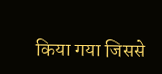किया गया जिससे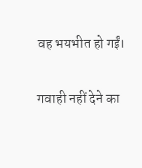वह भयभीत हो गईं।

गवाही नहीं देने का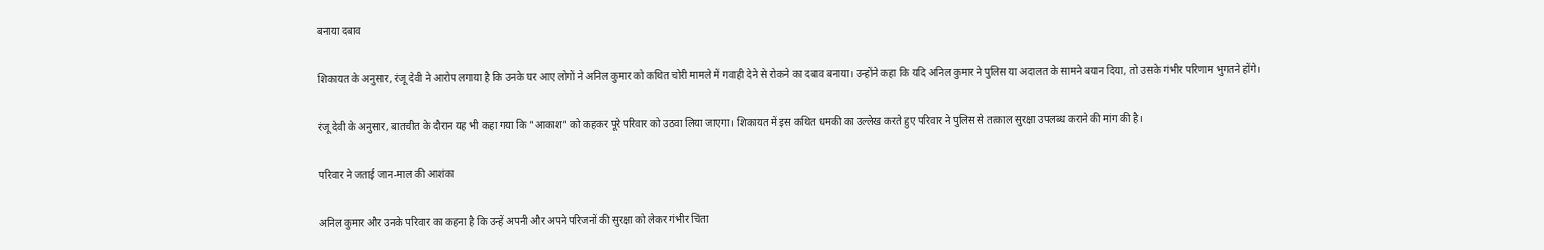बनाया दबाव

शिकायत के अनुसार, रंजू देवी ने आरोप लगाया है कि उनके घर आए लोगों ने अनिल कुमार को कथित चोरी मामले में गवाही देने से रोकने का दबाव बनाया। उन्होंने कहा कि यदि अनिल कुमार ने पुलिस या अदालत के सामने बयान दिया, तो उसके गंभीर परिणाम भुगतने होंगे।

रंजू देवी के अनुसार, बातचीत के दौरान यह भी कहा गया कि "आकाश" को कहकर पूरे परिवार को उठवा लिया जाएगा। शिकायत में इस कथित धमकी का उल्लेख करते हुए परिवार ने पुलिस से तत्काल सुरक्षा उपलब्ध कराने की मांग की है।

परिवार ने जताई जान-माल की आशंका

अनिल कुमार और उनके परिवार का कहना है कि उन्हें अपनी और अपने परिजनों की सुरक्षा को लेकर गंभीर चिंता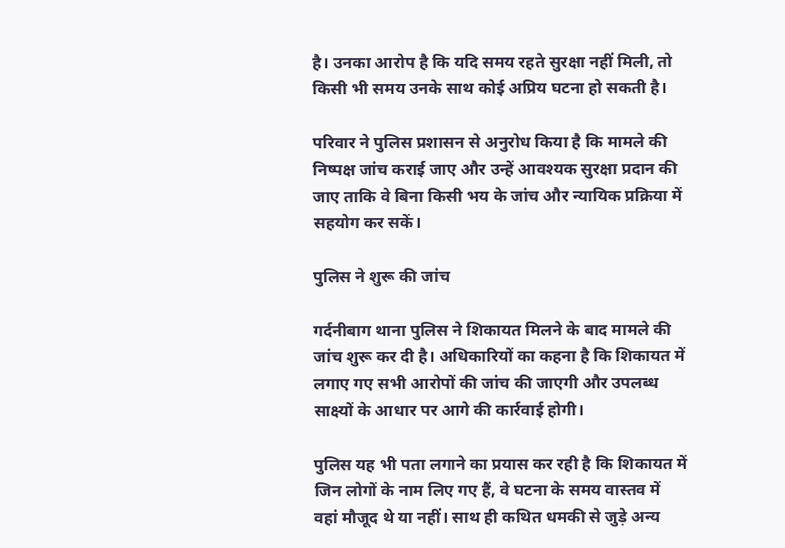है। उनका आरोप है कि यदि समय रहते सुरक्षा नहीं मिली, तो किसी भी समय उनके साथ कोई अप्रिय घटना हो सकती है।

परिवार ने पुलिस प्रशासन से अनुरोध किया है कि मामले की निष्पक्ष जांच कराई जाए और उन्हें आवश्यक सुरक्षा प्रदान की जाए ताकि वे बिना किसी भय के जांच और न्यायिक प्रक्रिया में सहयोग कर सकें।

पुलिस ने शुरू की जांच

गर्दनीबाग थाना पुलिस ने शिकायत मिलने के बाद मामले की जांच शुरू कर दी है। अधिकारियों का कहना है कि शिकायत में लगाए गए सभी आरोपों की जांच की जाएगी और उपलब्ध साक्ष्यों के आधार पर आगे की कार्रवाई होगी।

पुलिस यह भी पता लगाने का प्रयास कर रही है कि शिकायत में जिन लोगों के नाम लिए गए हैं, वे घटना के समय वास्तव में वहां मौजूद थे या नहीं। साथ ही कथित धमकी से जुड़े अन्य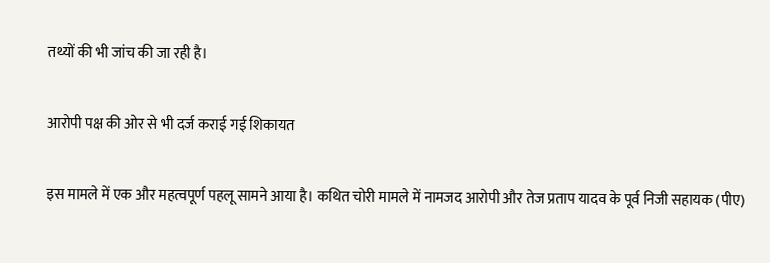तथ्यों की भी जांच की जा रही है।

आरोपी पक्ष की ओर से भी दर्ज कराई गई शिकायत

इस मामले में एक और महत्वपूर्ण पहलू सामने आया है। कथित चोरी मामले में नामजद आरोपी और तेज प्रताप यादव के पूर्व निजी सहायक (पीए)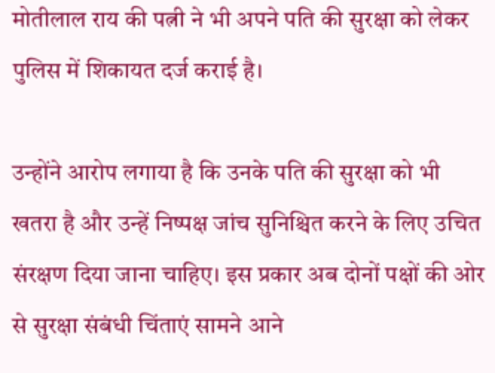मोतीलाल राय की पत्नी ने भी अपने पति की सुरक्षा को लेकर पुलिस में शिकायत दर्ज कराई है।

उन्होंने आरोप लगाया है कि उनके पति की सुरक्षा को भी खतरा है और उन्हें निष्पक्ष जांच सुनिश्चित करने के लिए उचित संरक्षण दिया जाना चाहिए। इस प्रकार अब दोनों पक्षों की ओर से सुरक्षा संबंधी चिंताएं सामने आने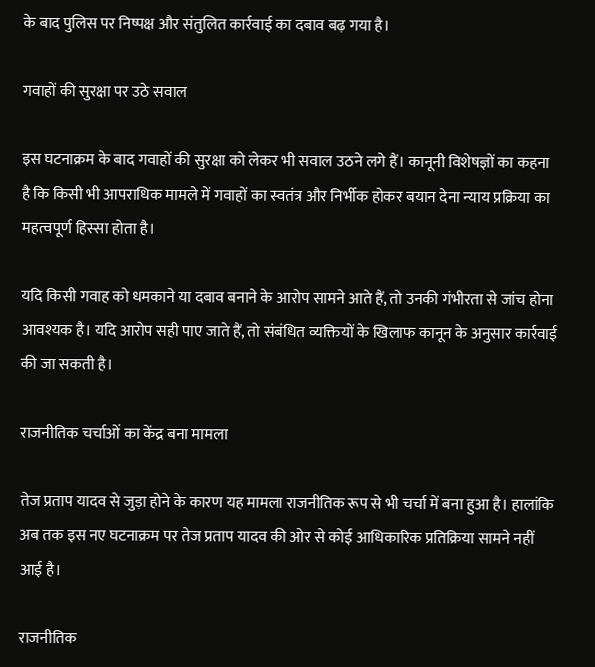के बाद पुलिस पर निष्पक्ष और संतुलित कार्रवाई का दबाव बढ़ गया है।

गवाहों की सुरक्षा पर उठे सवाल

इस घटनाक्रम के बाद गवाहों की सुरक्षा को लेकर भी सवाल उठने लगे हैं। कानूनी विशेषज्ञों का कहना है कि किसी भी आपराधिक मामले में गवाहों का स्वतंत्र और निर्भीक होकर बयान देना न्याय प्रक्रिया का महत्वपूर्ण हिस्सा होता है।

यदि किसी गवाह को धमकाने या दबाव बनाने के आरोप सामने आते हैं, तो उनकी गंभीरता से जांच होना आवश्यक है। यदि आरोप सही पाए जाते हैं, तो संबंधित व्यक्तियों के खिलाफ कानून के अनुसार कार्रवाई की जा सकती है।

राजनीतिक चर्चाओं का केंद्र बना मामला

तेज प्रताप यादव से जुड़ा होने के कारण यह मामला राजनीतिक रूप से भी चर्चा में बना हुआ है। हालांकि अब तक इस नए घटनाक्रम पर तेज प्रताप यादव की ओर से कोई आधिकारिक प्रतिक्रिया सामने नहीं आई है।

राजनीतिक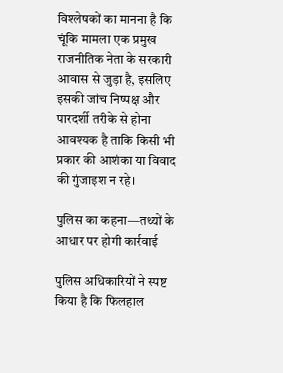विश्लेषकों का मानना है कि चूंकि मामला एक प्रमुख राजनीतिक नेता के सरकारी आवास से जुड़ा है, इसलिए इसकी जांच निष्पक्ष और पारदर्शी तरीके से होना आवश्यक है ताकि किसी भी प्रकार की आशंका या विवाद की गुंजाइश न रहे।

पुलिस का कहना—तथ्यों के आधार पर होगी कार्रवाई

पुलिस अधिकारियों ने स्पष्ट किया है कि फिलहाल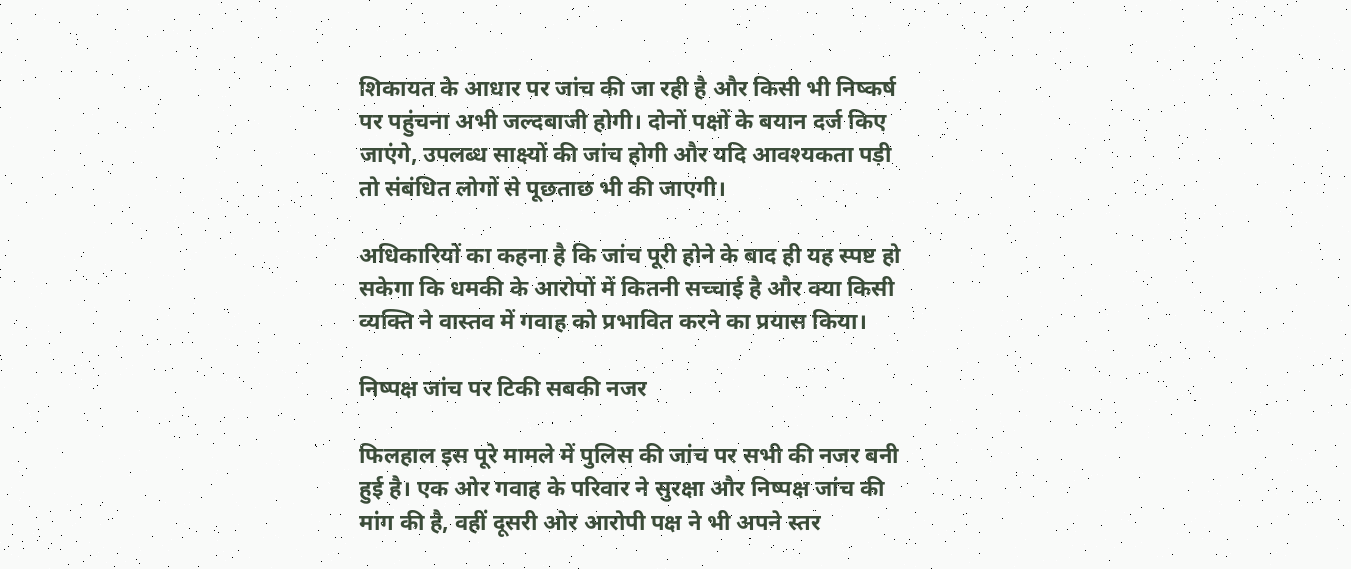शिकायत के आधार पर जांच की जा रही है और किसी भी निष्कर्ष पर पहुंचना अभी जल्दबाजी होगी। दोनों पक्षों के बयान दर्ज किए जाएंगे, उपलब्ध साक्ष्यों की जांच होगी और यदि आवश्यकता पड़ी तो संबंधित लोगों से पूछताछ भी की जाएगी।

अधिकारियों का कहना है कि जांच पूरी होने के बाद ही यह स्पष्ट हो सकेगा कि धमकी के आरोपों में कितनी सच्चाई है और क्या किसी व्यक्ति ने वास्तव में गवाह को प्रभावित करने का प्रयास किया।

निष्पक्ष जांच पर टिकी सबकी नजर

फिलहाल इस पूरे मामले में पुलिस की जांच पर सभी की नजर बनी हुई है। एक ओर गवाह के परिवार ने सुरक्षा और निष्पक्ष जांच की मांग की है, वहीं दूसरी ओर आरोपी पक्ष ने भी अपने स्तर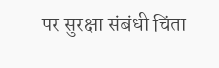पर सुरक्षा संबंधी चिंता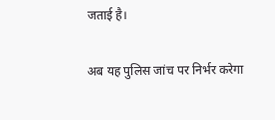जताई है।

अब यह पुलिस जांच पर निर्भर करेगा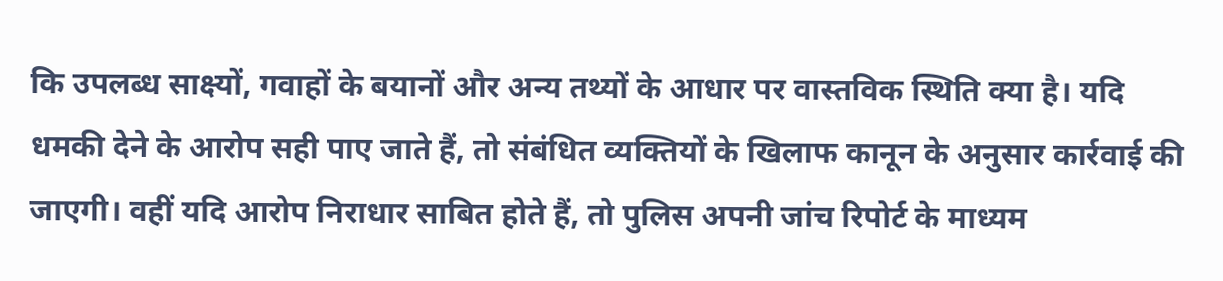कि उपलब्ध साक्ष्यों, गवाहों के बयानों और अन्य तथ्यों के आधार पर वास्तविक स्थिति क्या है। यदि धमकी देने के आरोप सही पाए जाते हैं, तो संबंधित व्यक्तियों के खिलाफ कानून के अनुसार कार्रवाई की जाएगी। वहीं यदि आरोप निराधार साबित होते हैं, तो पुलिस अपनी जांच रिपोर्ट के माध्यम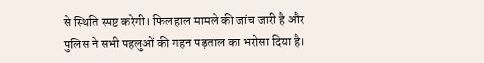से स्थिति स्पष्ट करेगी। फिलहाल मामले की जांच जारी है और पुलिस ने सभी पहलुओं की गहन पड़ताल का भरोसा दिया है।